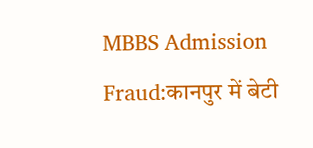MBBS Admission Fraud:कानपुर में बेटी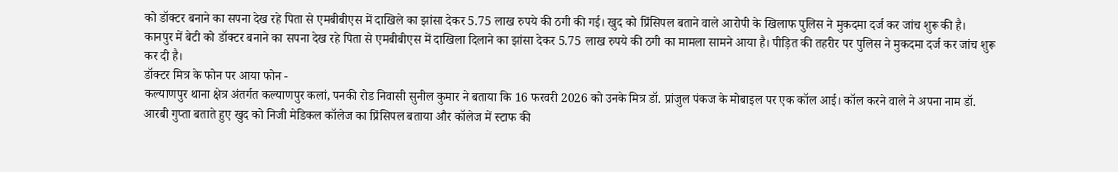को डॉक्टर बनाने का सपना देख रहे पिता से एमबीबीएस में दाखिले का झांसा देकर 5.75 लाख रुपये की ठगी की गई। खुद को प्रिंसिपल बताने वाले आरोपी के खिलाफ पुलिस ने मुकदमा दर्ज कर जांच शुरू की है।
कानपुर में बेटी को डॉक्टर बनाने का सपना देख रहे पिता से एमबीबीएस में दाखिला दिलाने का झांसा देकर 5.75 लाख रुपये की ठगी का मामला सामने आया है। पीड़ित की तहरीर पर पुलिस ने मुकदमा दर्ज कर जांच शुरू कर दी है।
डॉक्टर मित्र के फोन पर आया फोन -
कल्याणपुर थाना क्षेत्र अंतर्गत कल्याणपुर कलां, पनकी रोड निवासी सुनील कुमार ने बताया कि 16 फरवरी 2026 को उनके मित्र डॉ. प्रांजुल पंकज के मोबाइल पर एक कॉल आई। कॉल करने वाले ने अपना नाम डॉ. आरबी गुप्ता बताते हुए खुद को निजी मेडिकल कॉलेज का प्रिंसिपल बताया और कॉलेज में स्टाफ की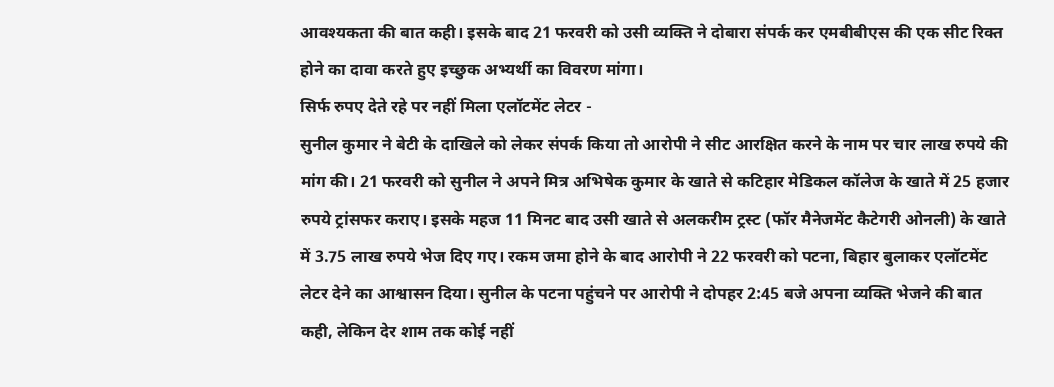आवश्यकता की बात कही। इसके बाद 21 फरवरी को उसी व्यक्ति ने दोबारा संपर्क कर एमबीबीएस की एक सीट रिक्त होने का दावा करते हुए इच्छुक अभ्यर्थी का विवरण मांगा।
सिर्फ रुपए देते रहे पर नहीं मिला एलॉटमेंट लेटर -
सुनील कुमार ने बेटी के दाखिले को लेकर संपर्क किया तो आरोपी ने सीट आरक्षित करने के नाम पर चार लाख रुपये की मांग की। 21 फरवरी को सुनील ने अपने मित्र अभिषेक कुमार के खाते से कटिहार मेडिकल कॉलेज के खाते में 25 हजार रुपये ट्रांसफर कराए। इसके महज 11 मिनट बाद उसी खाते से अलकरीम ट्रस्ट (फॉर मैनेजमेंट कैटेगरी ओनली) के खाते में 3.75 लाख रुपये भेज दिए गए। रकम जमा होने के बाद आरोपी ने 22 फरवरी को पटना, बिहार बुलाकर एलॉटमेंट लेटर देने का आश्वासन दिया। सुनील के पटना पहुंचने पर आरोपी ने दोपहर 2:45 बजे अपना व्यक्ति भेजने की बात कही, लेकिन देर शाम तक कोई नहीं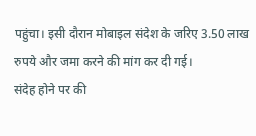पहुंचा। इसी दौरान मोबाइल संदेश के जरिए 3.50 लाख रुपये और जमा करने की मांग कर दी गई।
संदेह होने पर की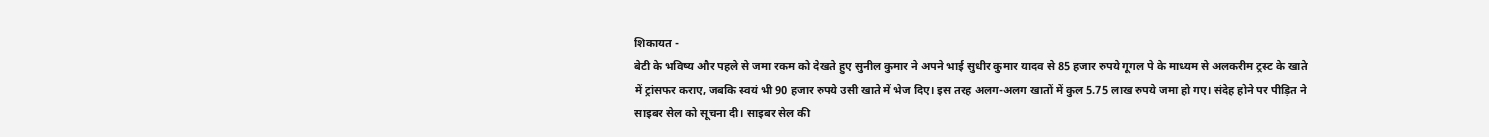शिकायत -
बेटी के भविष्य और पहले से जमा रकम को देखते हुए सुनील कुमार ने अपने भाई सुधीर कुमार यादव से 85 हजार रुपये गूगल पे के माध्यम से अलकरीम ट्रस्ट के खाते में ट्रांसफर कराए, जबकि स्वयं भी 90 हजार रुपये उसी खाते में भेज दिए। इस तरह अलग-अलग खातों में कुल 5.75 लाख रुपये जमा हो गए। संदेह होने पर पीड़ित ने साइबर सेल को सूचना दी। साइबर सेल की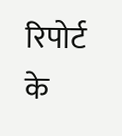रिपोर्ट के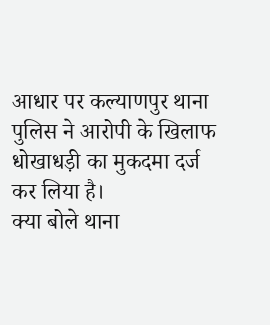आधार पर कल्याणपुर थाना पुलिस ने आरोपी के खिलाफ धोखाधड़ी का मुकदमा दर्ज कर लिया है।
क्या बोले थाना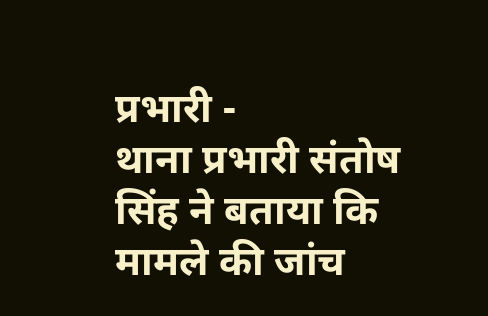प्रभारी -
थाना प्रभारी संतोष सिंह ने बताया कि मामले की जांच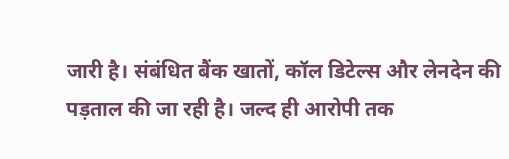जारी है। संबंधित बैंक खातों, कॉल डिटेल्स और लेनदेन की पड़ताल की जा रही है। जल्द ही आरोपी तक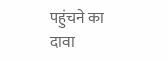पहुंचने का दावा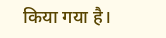किया गया है।